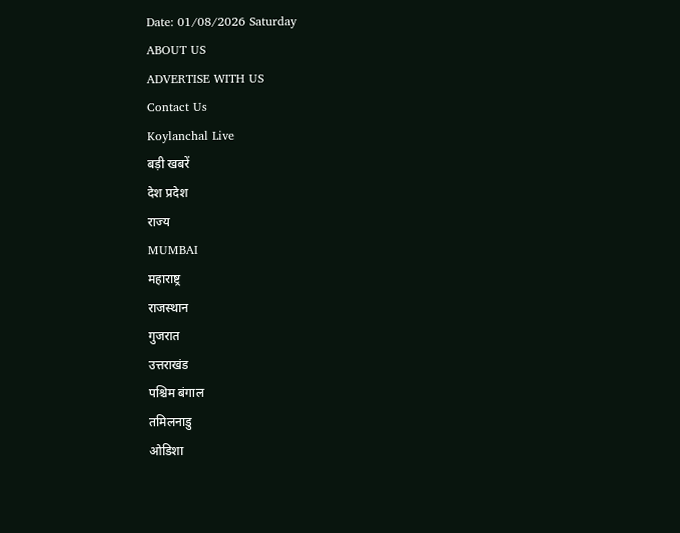Date: 01/08/2026 Saturday
ABOUT US
ADVERTISE WITH US
Contact Us
Koylanchal Live
बड़ी खबरें
देश प्रदेश
राज्य
MUMBAI
महाराष्ट्र
राजस्थान
गुजरात
उत्तराखंड
पश्चिम बंगाल
तमिलनाडु
ओडिशा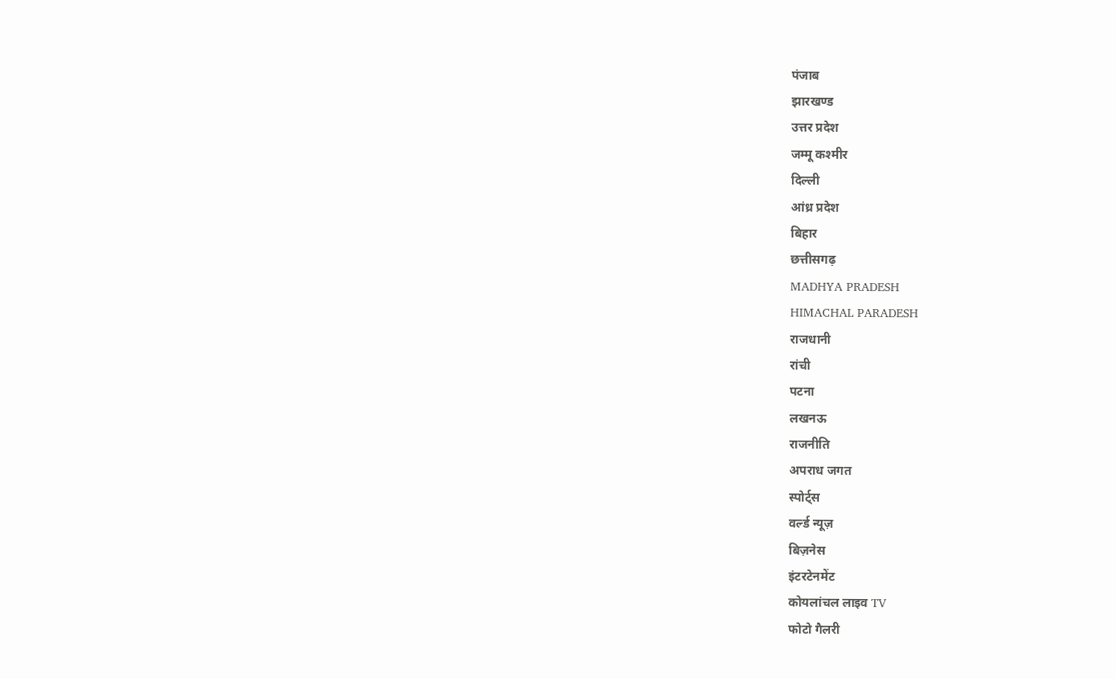पंजाब
झारखण्ड
उत्तर प्रदेश
जम्मू कश्मीर
दिल्ली
आंध्र प्रदेश
बिहार
छत्तीसगढ़
MADHYA PRADESH
HIMACHAL PARADESH
राजधानी
रांची
पटना
लखनऊ
राजनीति
अपराध जगत
स्पोर्ट्स
वर्ल्ड न्यूज़
बिज़नेस
इंटरटेनमेंट
कोयलांचल लाइव TV
फोटो गैलरी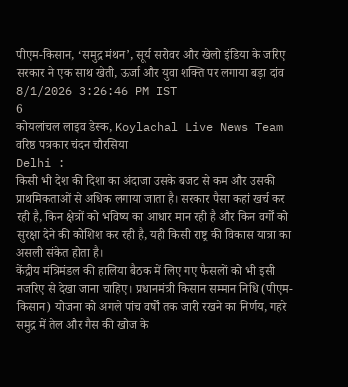पीएम-किसान, ‘समुद्र मंथन’, सूर्य सरोवर और खेलो इंडिया के जरिए सरकार ने एक साथ खेती, ऊर्जा और युवा शक्ति पर लगाया बड़ा दांव
8/1/2026 3:26:46 PM IST
6
कोयलांचल लाइव डेस्क, Koylachal Live News Team
वरिष्ठ पत्रकार चंदन चौरसिया
Delhi :
किसी भी देश की दिशा का अंदाजा उसके बजट से कम और उसकी प्राथमिकताओं से अधिक लगाया जाता है। सरकार पैसा कहां खर्च कर रही है, किन क्षेत्रों को भविष्य का आधार मान रही है और किन वर्गों को सुरक्षा देने की कोशिश कर रही है, यही किसी राष्ट्र की विकास यात्रा का असली संकेत होता है।
केंद्रीय मंत्रिमंडल की हालिया बैठक में लिए गए फैसलों को भी इसी नजरिए से देखा जाना चाहिए। प्रधानमंत्री किसान सम्मान निधि (पीएम-किसान) योजना को अगले पांच वर्षों तक जारी रखने का निर्णय, गहरे समुद्र में तेल और गैस की खोज के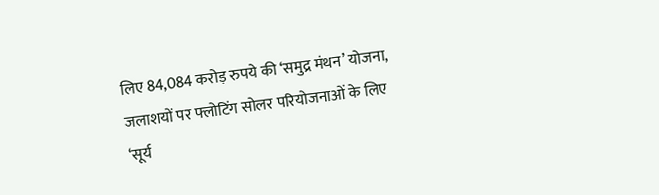लिए 84,084 करोड़ रुपये की ‘समुद्र मंथन’ योजना, जलाशयों पर फ्लोटिंग सोलर परियोजनाओं के लिए ‘सूर्य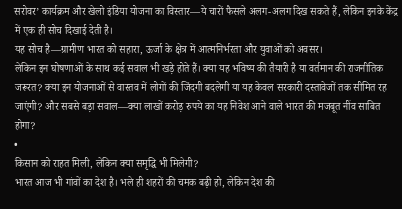सरोवर’ कार्यक्रम और खेलो इंडिया योजना का विस्तार—ये चारों फैसले अलग-अलग दिख सकते हैं, लेकिन इनके केंद्र में एक ही सोच दिखाई देती है।
यह सोच है—ग्रामीण भारत को सहारा, ऊर्जा के क्षेत्र में आत्मनिर्भरता और युवाओं को अवसर।
लेकिन इन घोषणाओं के साथ कई सवाल भी खड़े होते हैं। क्या यह भविष्य की तैयारी है या वर्तमान की राजनीतिक जरूरत? क्या इन योजनाओं से वास्तव में लोगों की जिंदगी बदलेगी या यह केवल सरकारी दस्तावेजों तक सीमित रह जाएंगी? और सबसे बड़ा सवाल—क्या लाखों करोड़ रुपये का यह निवेश आने वाले भारत की मजबूत नींव साबित होगा?
•
किसान को राहत मिली, लेकिन क्या समृद्धि भी मिलेगी?
भारत आज भी गांवों का देश है। भले ही शहरों की चमक बढ़ी हो, लेकिन देश की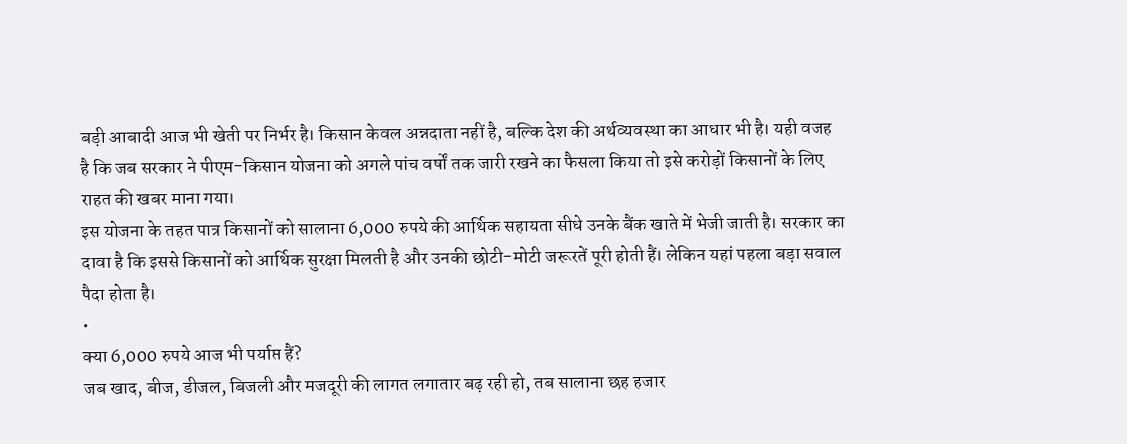बड़ी आबादी आज भी खेती पर निर्भर है। किसान केवल अन्नदाता नहीं है, बल्कि देश की अर्थव्यवस्था का आधार भी है। यही वजह है कि जब सरकार ने पीएम-किसान योजना को अगले पांच वर्षों तक जारी रखने का फैसला किया तो इसे करोड़ों किसानों के लिए राहत की खबर माना गया।
इस योजना के तहत पात्र किसानों को सालाना 6,000 रुपये की आर्थिक सहायता सीधे उनके बैंक खाते में भेजी जाती है। सरकार का दावा है कि इससे किसानों को आर्थिक सुरक्षा मिलती है और उनकी छोटी-मोटी जरूरतें पूरी होती हैं। लेकिन यहां पहला बड़ा सवाल पैदा होता है।
•
क्या 6,000 रुपये आज भी पर्याप्त हैं?
जब खाद, बीज, डीजल, बिजली और मजदूरी की लागत लगातार बढ़ रही हो, तब सालाना छह हजार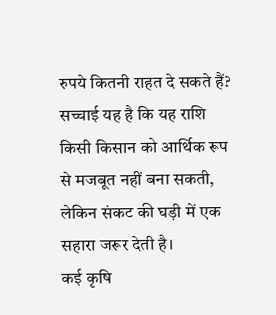रुपये कितनी राहत दे सकते हैं? सच्चाई यह है कि यह राशि किसी किसान को आर्थिक रूप से मजबूत नहीं बना सकती, लेकिन संकट की घड़ी में एक सहारा जरूर देती है।
कई कृषि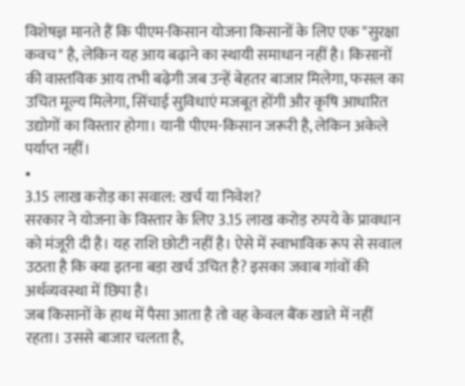विशेषज्ञ मानते हैं कि पीएम-किसान योजना किसानों के लिए एक "सुरक्षा कवच" है, लेकिन यह आय बढ़ाने का स्थायी समाधान नहीं है। किसानों की वास्तविक आय तभी बढ़ेगी जब उन्हें बेहतर बाजार मिलेगा, फसल का उचित मूल्य मिलेगा, सिंचाई सुविधाएं मजबूत होंगी और कृषि आधारित उद्योगों का विस्तार होगा। यानी पीएम-किसान जरूरी है, लेकिन अकेले पर्याप्त नहीं।
•
3.15 लाख करोड़ का सवाल: खर्च या निवेश?
सरकार ने योजना के विस्तार के लिए 3.15 लाख करोड़ रुपये के प्रावधान को मंजूरी दी है। यह राशि छोटी नहीं है। ऐसे में स्वाभाविक रूप से सवाल उठता है कि क्या इतना बड़ा खर्च उचित है? इसका जवाब गांवों की अर्थव्यवस्था में छिपा है।
जब किसानों के हाथ में पैसा आता है तो वह केवल बैंक खाते में नहीं रहता। उससे बाजार चलता है,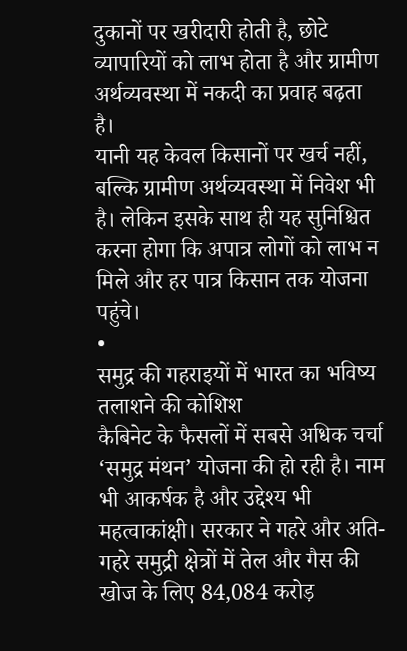दुकानों पर खरीदारी होती है, छोटे व्यापारियों को लाभ होता है और ग्रामीण अर्थव्यवस्था में नकदी का प्रवाह बढ़ता है।
यानी यह केवल किसानों पर खर्च नहीं, बल्कि ग्रामीण अर्थव्यवस्था में निवेश भी है। लेकिन इसके साथ ही यह सुनिश्चित करना होगा कि अपात्र लोगों को लाभ न मिले और हर पात्र किसान तक योजना पहुंचे।
•
समुद्र की गहराइयों में भारत का भविष्य तलाशने की कोशिश
कैबिनेट के फैसलों में सबसे अधिक चर्चा ‘समुद्र मंथन’ योजना की हो रही है। नाम भी आकर्षक है और उद्देश्य भी महत्वाकांक्षी। सरकार ने गहरे और अति-गहरे समुद्री क्षेत्रों में तेल और गैस की खोज के लिए 84,084 करोड़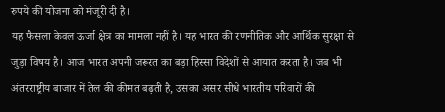रुपये की योजना को मंजूरी दी है।
यह फैसला केवल ऊर्जा क्षेत्र का मामला नहीं है। यह भारत की रणनीतिक और आर्थिक सुरक्षा से जुड़ा विषय है। आज भारत अपनी जरूरत का बड़ा हिस्सा विदेशों से आयात करता है। जब भी अंतरराष्ट्रीय बाजार में तेल की कीमत बढ़ती है, उसका असर सीधे भारतीय परिवारों की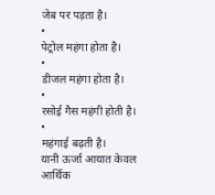जेब पर पड़ता है।
•
पेट्रोल महंगा होता है।
•
डीजल महंगा होता है।
•
रसोई गैस महंगी होती है।
•
महंगाई बढ़ती है।
यानी ऊर्जा आयात केवल आर्थिक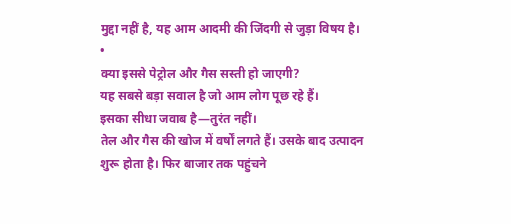मुद्दा नहीं है, यह आम आदमी की जिंदगी से जुड़ा विषय है।
•
क्या इससे पेट्रोल और गैस सस्ती हो जाएगी?
यह सबसे बड़ा सवाल है जो आम लोग पूछ रहे हैं।
इसका सीधा जवाब है—तुरंत नहीं।
तेल और गैस की खोज में वर्षों लगते हैं। उसके बाद उत्पादन शुरू होता है। फिर बाजार तक पहुंचने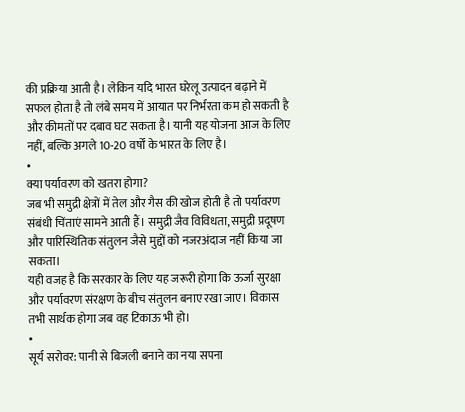की प्रक्रिया आती है। लेकिन यदि भारत घरेलू उत्पादन बढ़ाने में सफल होता है तो लंबे समय में आयात पर निर्भरता कम हो सकती है और कीमतों पर दबाव घट सकता है। यानी यह योजना आज के लिए नहीं, बल्कि अगले 10-20 वर्षों के भारत के लिए है।
•
क्या पर्यावरण को खतरा होगा?
जब भी समुद्री क्षेत्रों में तेल और गैस की खोज होती है तो पर्यावरण संबंधी चिंताएं सामने आती हैं। समुद्री जैव विविधता, समुद्री प्रदूषण और पारिस्थितिक संतुलन जैसे मुद्दों को नजरअंदाज नहीं किया जा सकता।
यही वजह है कि सरकार के लिए यह जरूरी होगा कि ऊर्जा सुरक्षा और पर्यावरण संरक्षण के बीच संतुलन बनाए रखा जाए। विकास तभी सार्थक होगा जब वह टिकाऊ भी हो।
•
सूर्य सरोवर: पानी से बिजली बनाने का नया सपना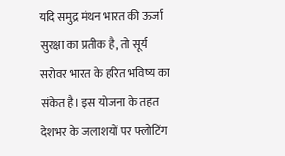यदि समुद्र मंथन भारत की ऊर्जा सुरक्षा का प्रतीक है, तो सूर्य सरोवर भारत के हरित भविष्य का संकेत है। इस योजना के तहत देशभर के जलाशयों पर फ्लोटिंग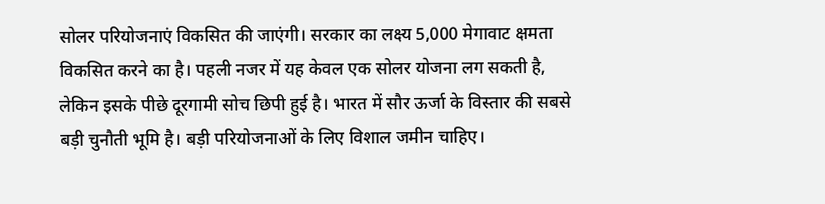सोलर परियोजनाएं विकसित की जाएंगी। सरकार का लक्ष्य 5,000 मेगावाट क्षमता विकसित करने का है। पहली नजर में यह केवल एक सोलर योजना लग सकती है, लेकिन इसके पीछे दूरगामी सोच छिपी हुई है। भारत में सौर ऊर्जा के विस्तार की सबसे बड़ी चुनौती भूमि है। बड़ी परियोजनाओं के लिए विशाल जमीन चाहिए।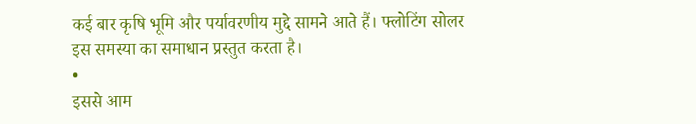कई बार कृषि भूमि और पर्यावरणीय मुद्दे सामने आते हैं। फ्लोटिंग सोलर इस समस्या का समाधान प्रस्तुत करता है।
•
इससे आम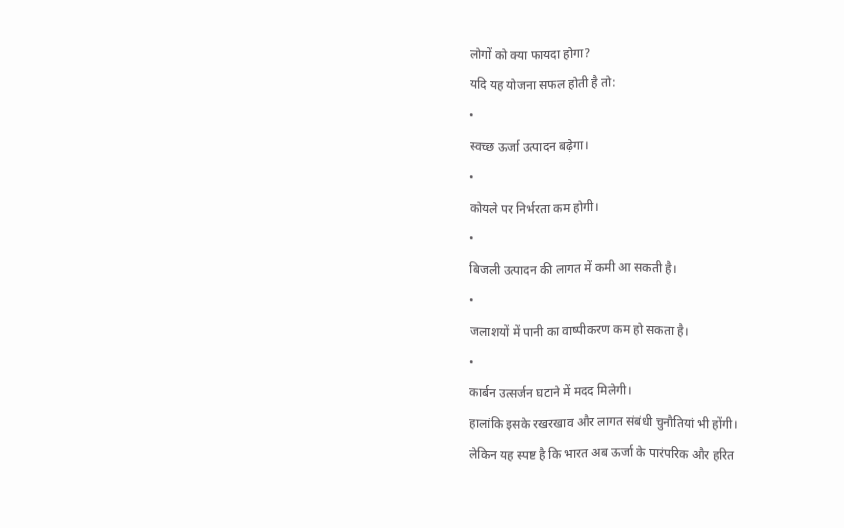लोगों को क्या फायदा होगा?
यदि यह योजना सफल होती है तो:
•
स्वच्छ ऊर्जा उत्पादन बढ़ेगा।
•
कोयले पर निर्भरता कम होगी।
•
बिजली उत्पादन की लागत में कमी आ सकती है।
•
जलाशयों में पानी का वाष्पीकरण कम हो सकता है।
•
कार्बन उत्सर्जन घटाने में मदद मिलेगी।
हालांकि इसके रखरखाव और लागत संबंधी चुनौतियां भी होंगी।
लेकिन यह स्पष्ट है कि भारत अब ऊर्जा के पारंपरिक और हरित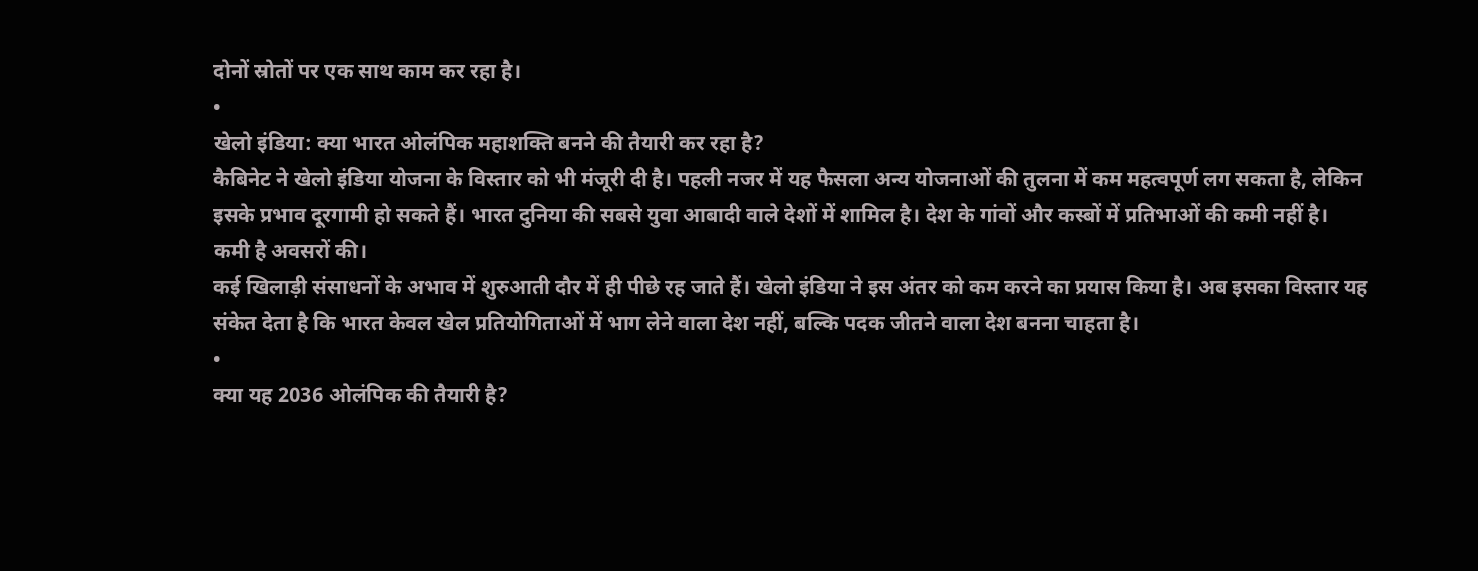दोनों स्रोतों पर एक साथ काम कर रहा है।
•
खेलो इंडिया: क्या भारत ओलंपिक महाशक्ति बनने की तैयारी कर रहा है?
कैबिनेट ने खेलो इंडिया योजना के विस्तार को भी मंजूरी दी है। पहली नजर में यह फैसला अन्य योजनाओं की तुलना में कम महत्वपूर्ण लग सकता है, लेकिन इसके प्रभाव दूरगामी हो सकते हैं। भारत दुनिया की सबसे युवा आबादी वाले देशों में शामिल है। देश के गांवों और कस्बों में प्रतिभाओं की कमी नहीं है।
कमी है अवसरों की।
कई खिलाड़ी संसाधनों के अभाव में शुरुआती दौर में ही पीछे रह जाते हैं। खेलो इंडिया ने इस अंतर को कम करने का प्रयास किया है। अब इसका विस्तार यह संकेत देता है कि भारत केवल खेल प्रतियोगिताओं में भाग लेने वाला देश नहीं, बल्कि पदक जीतने वाला देश बनना चाहता है।
•
क्या यह 2036 ओलंपिक की तैयारी है?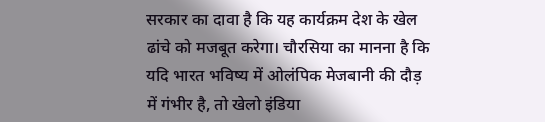सरकार का दावा है कि यह कार्यक्रम देश के खेल ढांचे को मजबूत करेगा। चौरसिया का मानना है कि यदि भारत भविष्य में ओलंपिक मेजबानी की दौड़ में गंभीर है, तो खेलो इंडिया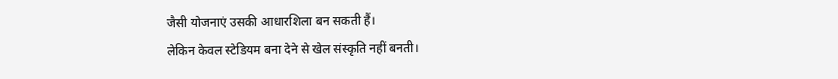जैसी योजनाएं उसकी आधारशिला बन सकती हैं।
लेकिन केवल स्टेडियम बना देने से खेल संस्कृति नहीं बनती।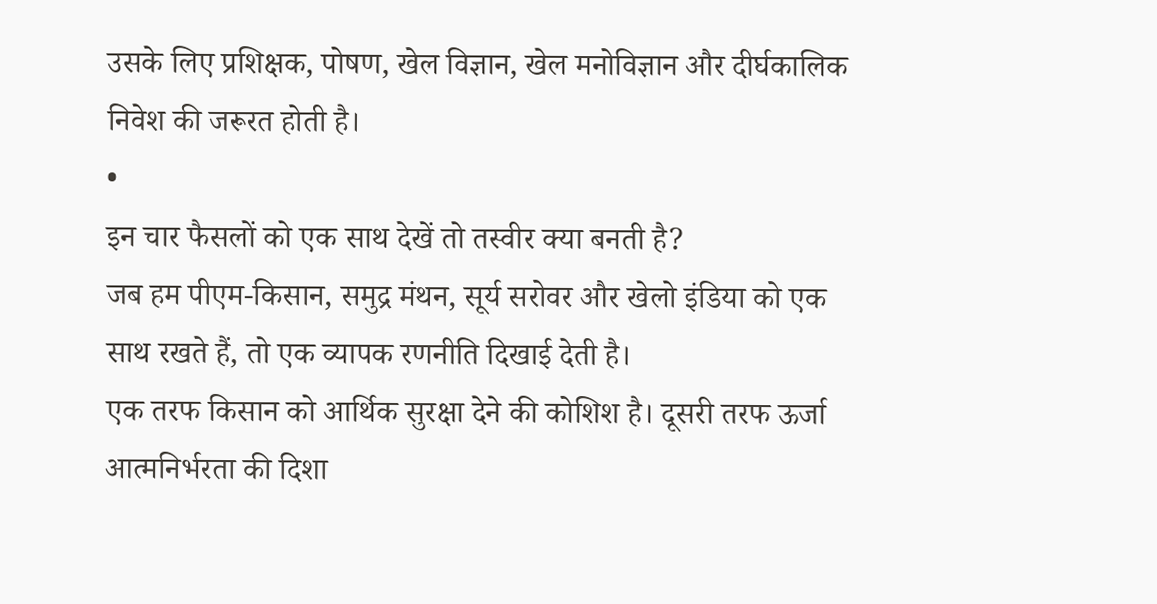उसके लिए प्रशिक्षक, पोषण, खेल विज्ञान, खेल मनोविज्ञान और दीर्घकालिक निवेश की जरूरत होती है।
•
इन चार फैसलों को एक साथ देखें तो तस्वीर क्या बनती है?
जब हम पीएम-किसान, समुद्र मंथन, सूर्य सरोवर और खेलो इंडिया को एक साथ रखते हैं, तो एक व्यापक रणनीति दिखाई देती है।
एक तरफ किसान को आर्थिक सुरक्षा देने की कोशिश है। दूसरी तरफ ऊर्जा आत्मनिर्भरता की दिशा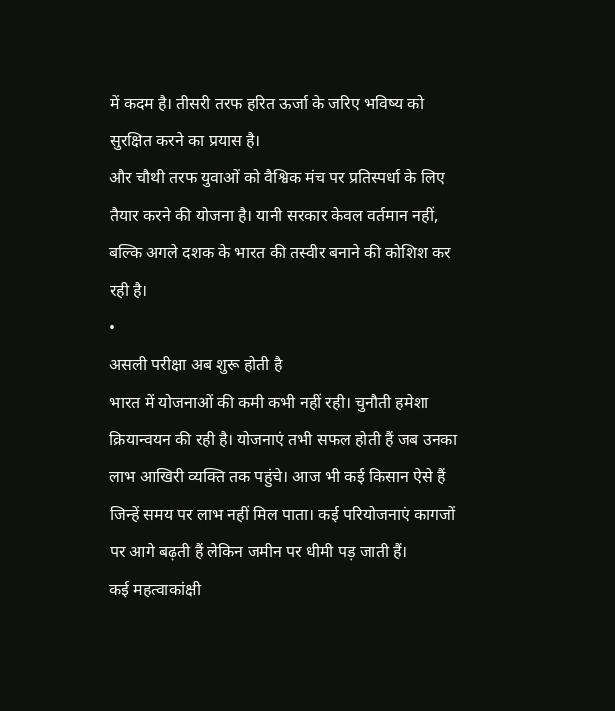में कदम है। तीसरी तरफ हरित ऊर्जा के जरिए भविष्य को सुरक्षित करने का प्रयास है।
और चौथी तरफ युवाओं को वैश्विक मंच पर प्रतिस्पर्धा के लिए तैयार करने की योजना है। यानी सरकार केवल वर्तमान नहीं, बल्कि अगले दशक के भारत की तस्वीर बनाने की कोशिश कर रही है।
•
असली परीक्षा अब शुरू होती है
भारत में योजनाओं की कमी कभी नहीं रही। चुनौती हमेशा क्रियान्वयन की रही है। योजनाएं तभी सफल होती हैं जब उनका लाभ आखिरी व्यक्ति तक पहुंचे। आज भी कई किसान ऐसे हैं जिन्हें समय पर लाभ नहीं मिल पाता। कई परियोजनाएं कागजों पर आगे बढ़ती हैं लेकिन जमीन पर धीमी पड़ जाती हैं।
कई महत्वाकांक्षी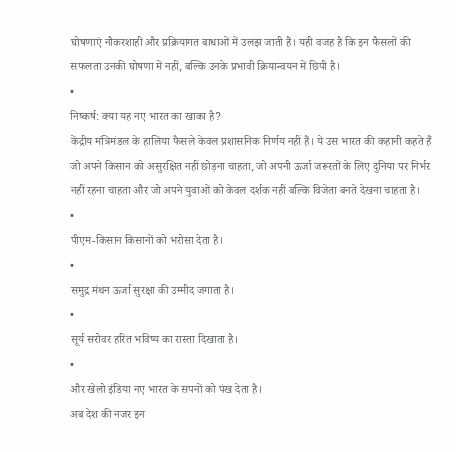घोषणाएं नौकरशाही और प्रक्रियागत बाधाओं में उलझ जाती हैं। यही वजह है कि इन फैसलों की सफलता उनकी घोषणा में नहीं, बल्कि उनके प्रभावी क्रियान्वयन में छिपी है।
•
निष्कर्ष: क्या यह नए भारत का खाका है?
केंद्रीय मंत्रिमंडल के हालिया फैसले केवल प्रशासनिक निर्णय नहीं हैं। ये उस भारत की कहानी कहते हैं जो अपने किसान को असुरक्षित नहीं छोड़ना चाहता, जो अपनी ऊर्जा जरूरतों के लिए दुनिया पर निर्भर नहीं रहना चाहता और जो अपने युवाओं को केवल दर्शक नहीं बल्कि विजेता बनते देखना चाहता है।
•
पीएम-किसान किसानों को भरोसा देता है।
•
समुद्र मंथन ऊर्जा सुरक्षा की उम्मीद जगाता है।
•
सूर्य सरोवर हरित भविष्य का रास्ता दिखाता है।
•
और खेलो इंडिया नए भारत के सपनों को पंख देता है।
अब देश की नजर इन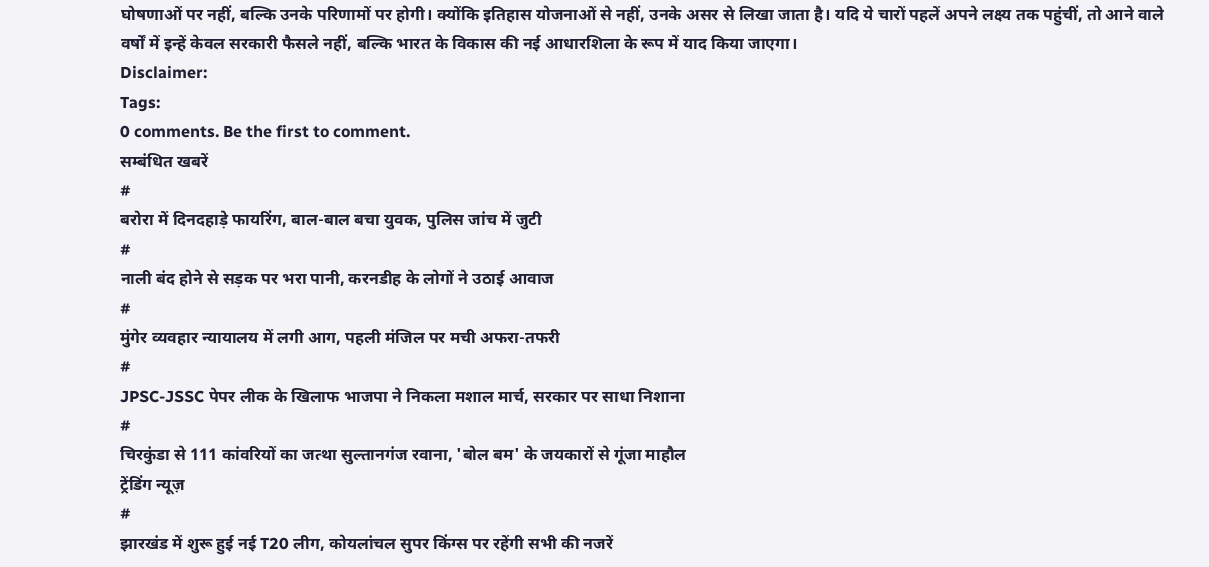घोषणाओं पर नहीं, बल्कि उनके परिणामों पर होगी। क्योंकि इतिहास योजनाओं से नहीं, उनके असर से लिखा जाता है। यदि ये चारों पहलें अपने लक्ष्य तक पहुंचीं, तो आने वाले वर्षों में इन्हें केवल सरकारी फैसले नहीं, बल्कि भारत के विकास की नई आधारशिला के रूप में याद किया जाएगा।
Disclaimer:
Tags:
0 comments. Be the first to comment.
सम्बंधित खबरें
#
बरोरा में दिनदहाड़े फायरिंग, बाल-बाल बचा युवक, पुलिस जांच में जुटी
#
नाली बंद होने से सड़क पर भरा पानी, करनडीह के लोगों ने उठाई आवाज
#
मुंगेर व्यवहार न्यायालय में लगी आग, पहली मंजिल पर मची अफरा-तफरी
#
JPSC-JSSC पेपर लीक के खिलाफ भाजपा ने निकला मशाल मार्च, सरकार पर साधा निशाना
#
चिरकुंडा से 111 कांवरियों का जत्था सुल्तानगंज रवाना, 'बोल बम' के जयकारों से गूंजा माहौल
ट्रेंडिंग न्यूज़
#
झारखंड में शुरू हुई नई T20 लीग, कोयलांचल सुपर किंग्स पर रहेंगी सभी की नजरें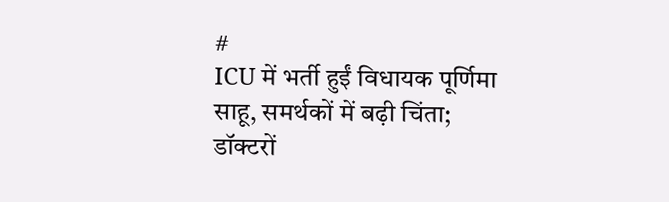#
ICU में भर्ती हुईं विधायक पूर्णिमा साहू, समर्थकों में बढ़ी चिंता; डॉक्टरों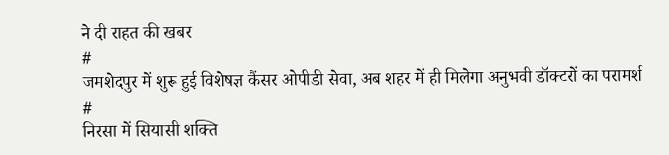ने दी राहत की खबर
#
जमशेदपुर में शुरू हुई विशेषज्ञ कैंसर ओपीडी सेवा, अब शहर में ही मिलेगा अनुभवी डॉक्टरों का परामर्श
#
निरसा में सियासी शक्ति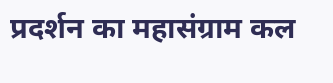प्रदर्शन का महासंग्राम कल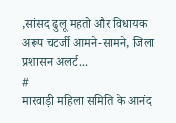,सांसद ढुलू महतो और विधायक अरूप चटर्जी आमने-सामने, जिला प्रशासन अलर्ट...
#
मारवाड़ी महिला समिति के आनंद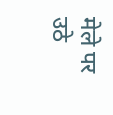मेले पर उठे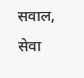सवाल, सेवा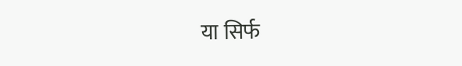या सिर्फ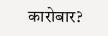कारोबार?